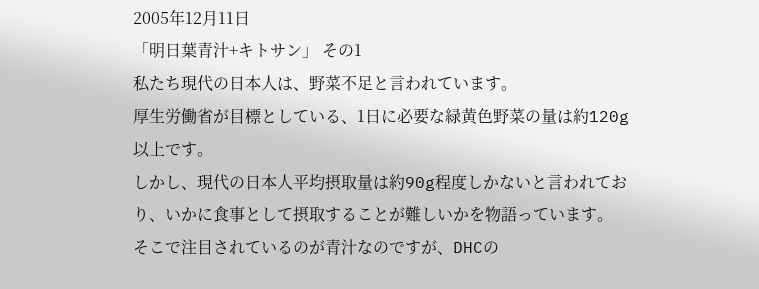2005年12月11日
「明日葉青汁+キトサン」 その1
私たち現代の日本人は、野菜不足と言われています。
厚生労働省が目標としている、1日に必要な緑黄色野菜の量は約120g以上です。
しかし、現代の日本人平均摂取量は約90g程度しかないと言われており、いかに食事として摂取することが難しいかを物語っています。
そこで注目されているのが青汁なのですが、DHCの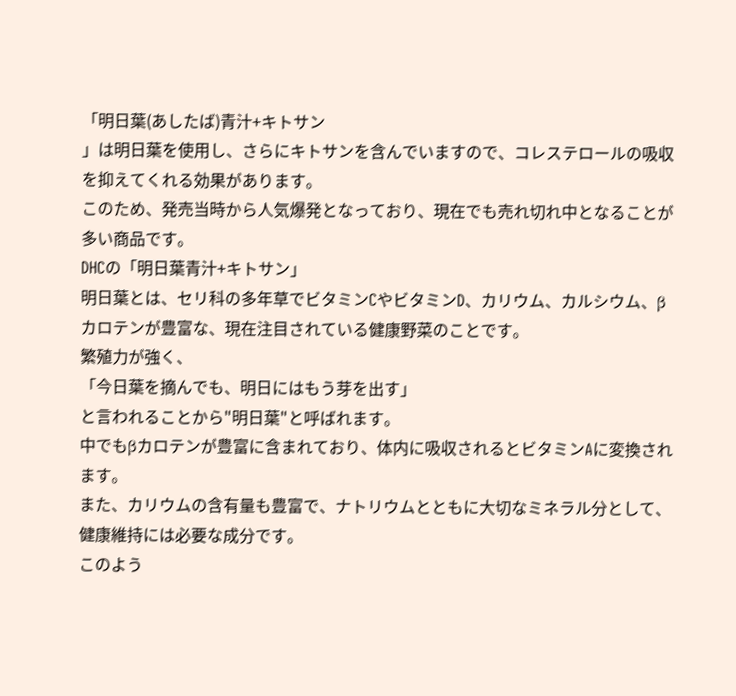「明日葉(あしたば)青汁+キトサン
」は明日葉を使用し、さらにキトサンを含んでいますので、コレステロールの吸収を抑えてくれる効果があります。
このため、発売当時から人気爆発となっており、現在でも売れ切れ中となることが多い商品です。
DHCの「明日葉青汁+キトサン」
明日葉とは、セリ科の多年草でビタミンCやビタミンD、カリウム、カルシウム、βカロテンが豊富な、現在注目されている健康野菜のことです。
繁殖力が強く、
「今日葉を摘んでも、明日にはもう芽を出す」
と言われることから"明日葉"と呼ばれます。
中でもβカロテンが豊富に含まれており、体内に吸収されるとビタミンAに変換されます。
また、カリウムの含有量も豊富で、ナトリウムとともに大切なミネラル分として、健康維持には必要な成分です。
このよう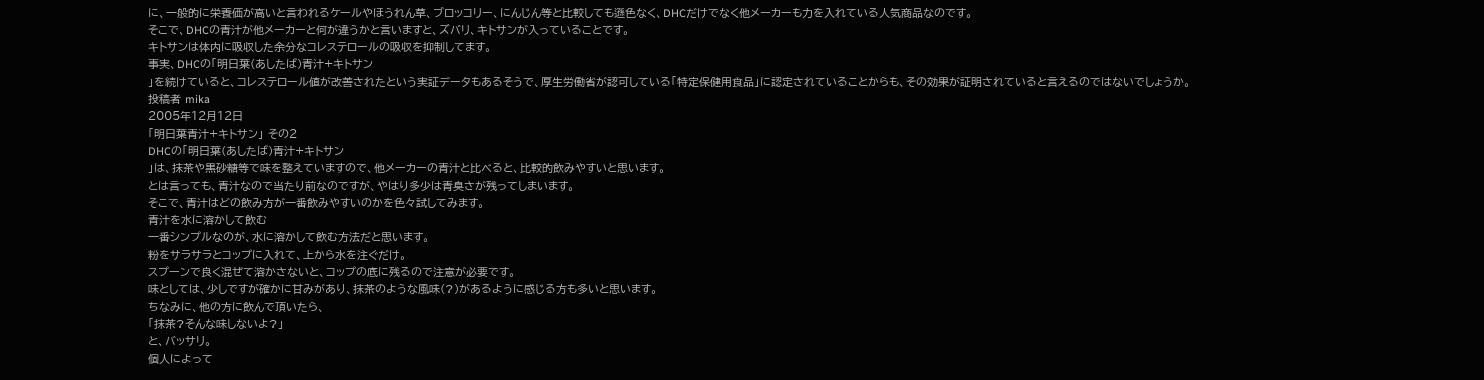に、一般的に栄養価が高いと言われるケールやほうれん草、ブロッコリー、にんじん等と比較しても遜色なく、DHCだけでなく他メーカーも力を入れている人気商品なのです。
そこで、DHCの青汁が他メーカーと何が違うかと言いますと、ズバリ、キトサンが入っていることです。
キトサンは体内に吸収した余分なコレステロールの吸収を抑制してます。
事実、DHCの「明日葉(あしたば)青汁+キトサン
」を続けていると、コレステロール値が改善されたという実証データもあるそうで、厚生労働省が認可している「特定保健用食品」に認定されていることからも、その効果が証明されていると言えるのではないでしょうか。
投稿者 mika
2005年12月12日
「明日葉青汁+キトサン」 その2
DHCの「明日葉(あしたば)青汁+キトサン
」は、抹茶や黒砂糖等で味を整えていますので、他メーカーの青汁と比べると、比較的飲みやすいと思います。
とは言っても、青汁なので当たり前なのですが、やはり多少は青臭さが残ってしまいます。
そこで、青汁はどの飲み方が一番飲みやすいのかを色々試してみます。
青汁を水に溶かして飲む
一番シンプルなのが、水に溶かして飲む方法だと思います。
粉をサラサラとコップに入れて、上から水を注ぐだけ。
スプーンで良く混ぜて溶かさないと、コップの底に残るので注意が必要です。
味としては、少しですが確かに甘みがあり、抹茶のような風味(?)があるように感じる方も多いと思います。
ちなみに、他の方に飲んで頂いたら、
「抹茶?そんな味しないよ?」
と、バッサリ。
個人によって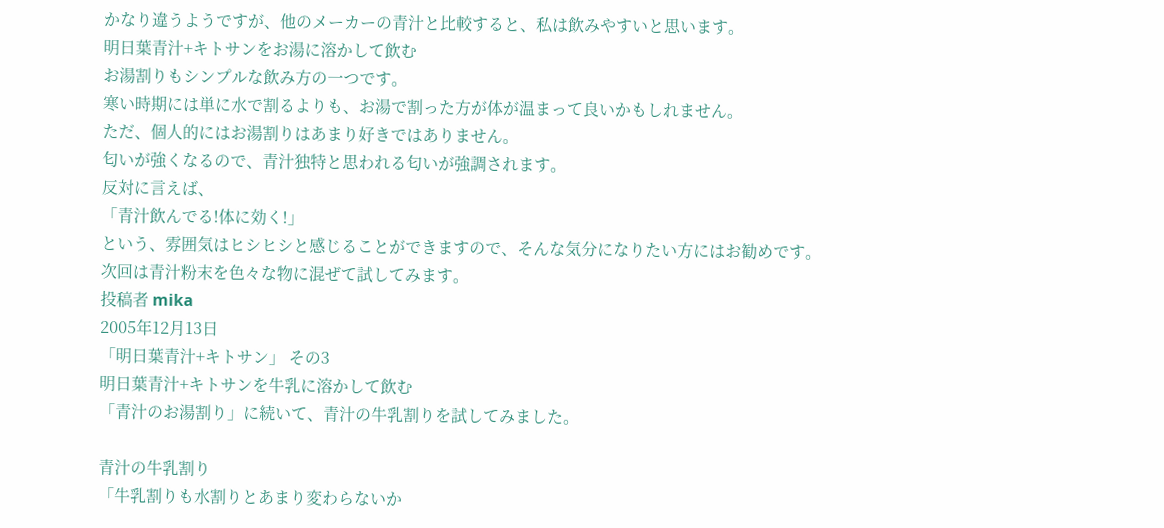かなり違うようですが、他のメーカーの青汁と比較すると、私は飲みやすいと思います。
明日葉青汁+キトサンをお湯に溶かして飲む
お湯割りもシンプルな飲み方の一つです。
寒い時期には単に水で割るよりも、お湯で割った方が体が温まって良いかもしれません。
ただ、個人的にはお湯割りはあまり好きではありません。
匂いが強くなるので、青汁独特と思われる匂いが強調されます。
反対に言えば、
「青汁飲んでる!体に効く!」
という、雰囲気はヒシヒシと感じることができますので、そんな気分になりたい方にはお勧めです。
次回は青汁粉末を色々な物に混ぜて試してみます。
投稿者 mika
2005年12月13日
「明日葉青汁+キトサン」 その3
明日葉青汁+キトサンを牛乳に溶かして飲む
「青汁のお湯割り」に続いて、青汁の牛乳割りを試してみました。

青汁の牛乳割り
「牛乳割りも水割りとあまり変わらないか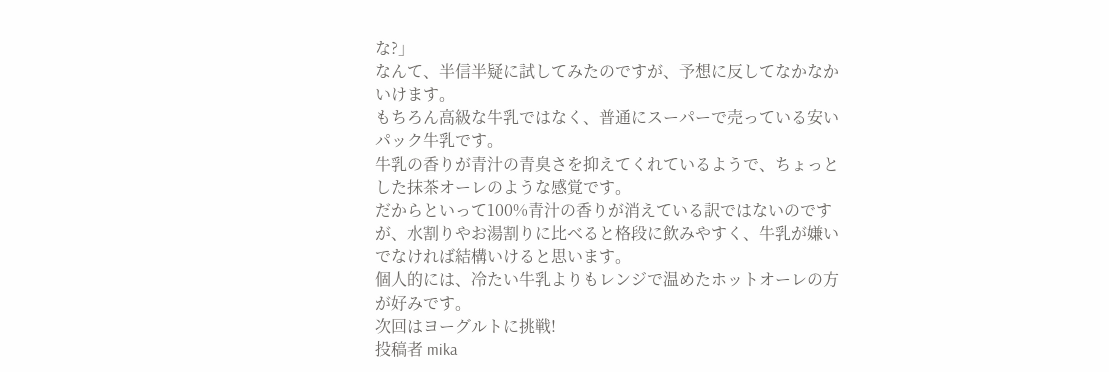な?」
なんて、半信半疑に試してみたのですが、予想に反してなかなかいけます。
もちろん高級な牛乳ではなく、普通にスーパーで売っている安いパック牛乳です。
牛乳の香りが青汁の青臭さを抑えてくれているようで、ちょっとした抹茶オーレのような感覚です。
だからといって100%青汁の香りが消えている訳ではないのですが、水割りやお湯割りに比べると格段に飲みやすく、牛乳が嫌いでなければ結構いけると思います。
個人的には、冷たい牛乳よりもレンジで温めたホットオーレの方が好みです。
次回はヨーグルトに挑戦!
投稿者 mika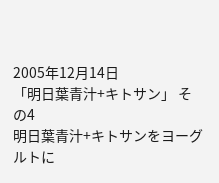2005年12月14日
「明日葉青汁+キトサン」 その4
明日葉青汁+キトサンをヨーグルトに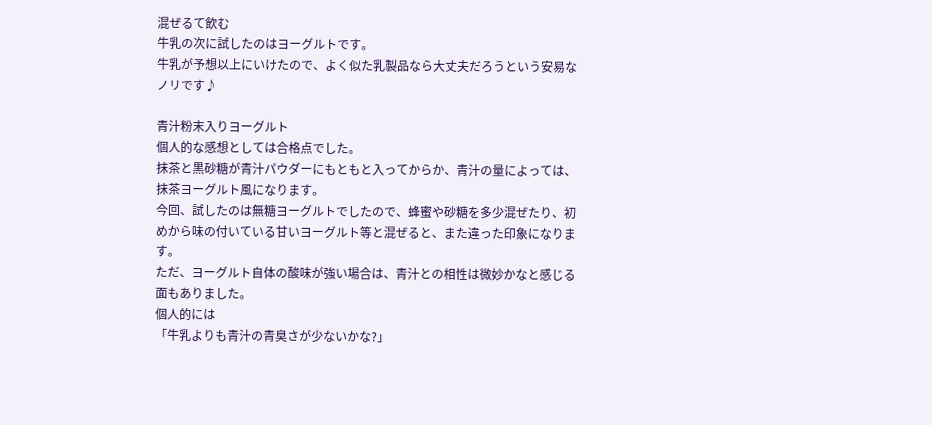混ぜるて飲む
牛乳の次に試したのはヨーグルトです。
牛乳が予想以上にいけたので、よく似た乳製品なら大丈夫だろうという安易なノリです♪

青汁粉末入りヨーグルト
個人的な感想としては合格点でした。
抹茶と黒砂糖が青汁パウダーにもともと入ってからか、青汁の量によっては、抹茶ヨーグルト風になります。
今回、試したのは無糖ヨーグルトでしたので、蜂蜜や砂糖を多少混ぜたり、初めから味の付いている甘いヨーグルト等と混ぜると、また違った印象になります。
ただ、ヨーグルト自体の酸味が強い場合は、青汁との相性は微妙かなと感じる面もありました。
個人的には
「牛乳よりも青汁の青臭さが少ないかな?」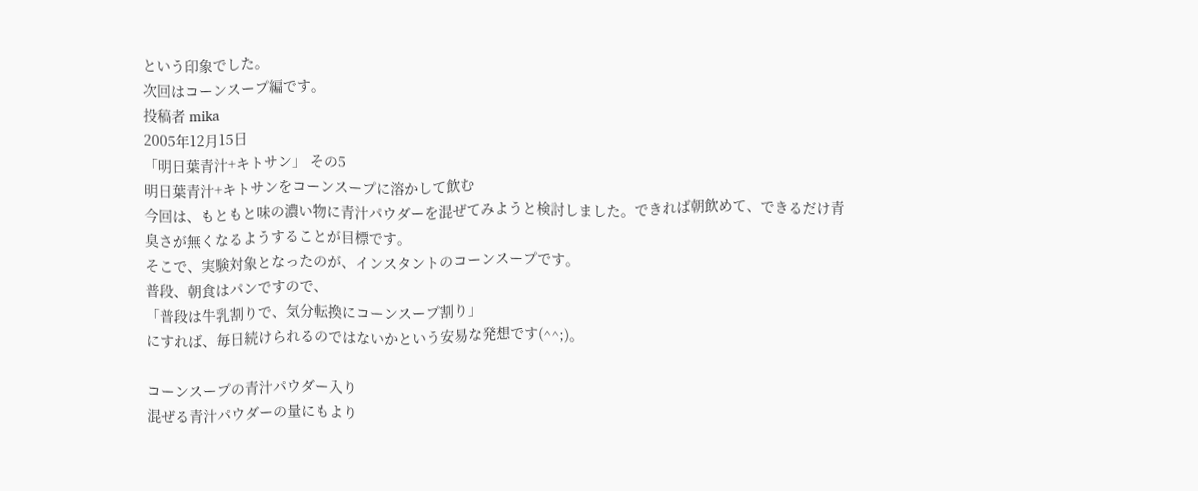という印象でした。
次回はコーンスープ編です。
投稿者 mika
2005年12月15日
「明日葉青汁+キトサン」 その5
明日葉青汁+キトサンをコーンスープに溶かして飲む
今回は、もともと味の濃い物に青汁パウダーを混ぜてみようと検討しました。できれば朝飲めて、できるだけ青臭さが無くなるようすることが目標です。
そこで、実験対象となったのが、インスタントのコーンスープです。
普段、朝食はパンですので、
「普段は牛乳割りで、気分転換にコーンスープ割り」
にすれば、毎日続けられるのではないかという安易な発想です(^^;)。

コーンスープの青汁パウダー入り
混ぜる青汁パウダーの量にもより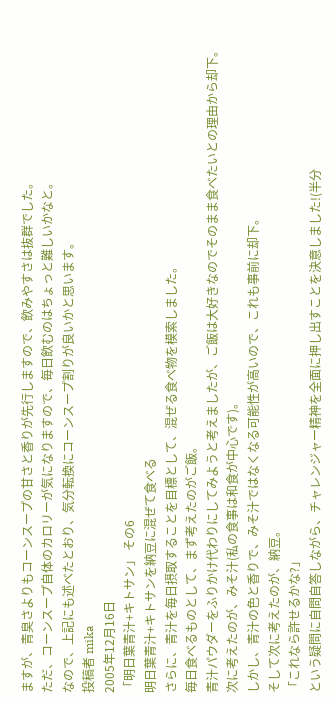ますが、青臭さよりもコーンスープの甘さと香りが先行しますので、飲みやすさは抜群でした。
ただ、コーンスープ自体のカロリーが気になりますので、毎日飲むのはちょっと難しいかなと。
なので、上記にも述べたとおり、気分転換にコーンスープ割りが良いかと思います。
投稿者 mika
2005年12月16日
「明日葉青汁+キトサン」 その6
明日葉青汁+キトサンを納豆に混ぜて食べる
さらに、青汁を毎日摂取することを目標として、混ぜる食べ物を模索しました。
毎日食べるものとして、まず考えたのがご飯。
青汁パウダーをふりかけ代わりにしてみようと考えましたが、ご飯は大好きなのでそのまま食べたいとの理由から却下。
次に考えたのが、みそ汁(私の食事は和食が中心です)。
しかし、青汁の色と香りで、みそ汁ではなくなる可能性が高いので、これも事前に却下。
そして次に考えたのが、納豆。
「これなら許せるかな?」
という疑問に自問自答しながら、チャレンジャー精神を全面に押し出すことを決意しました!(半分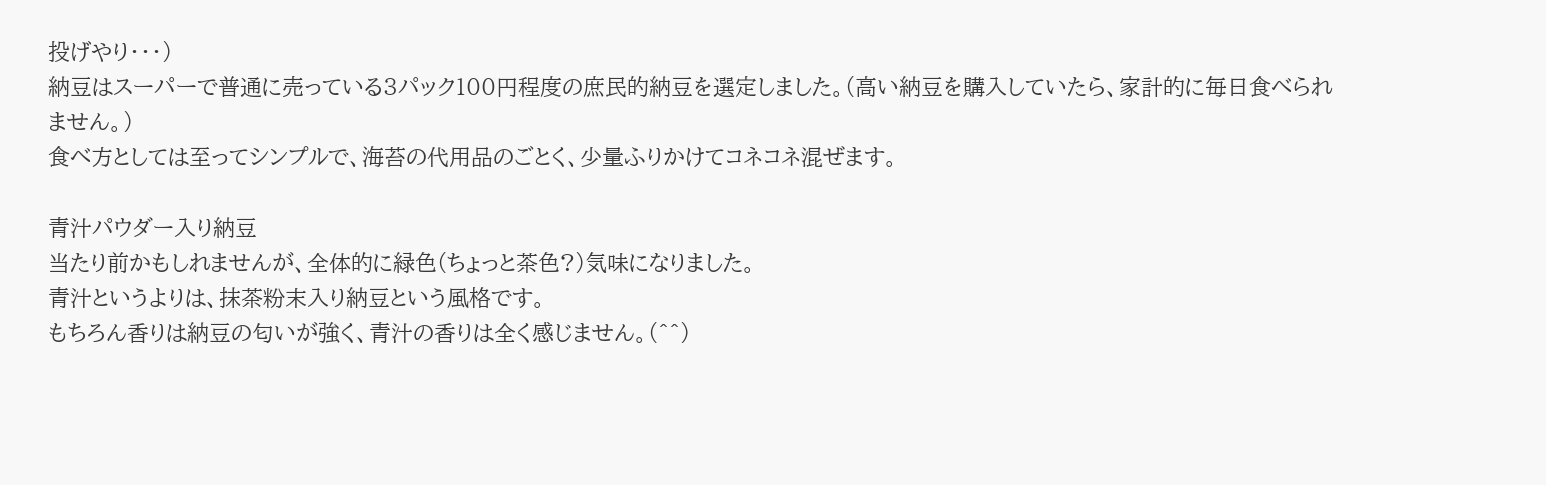投げやり・・・)
納豆はスーパーで普通に売っている3パック100円程度の庶民的納豆を選定しました。(高い納豆を購入していたら、家計的に毎日食べられません。)
食べ方としては至ってシンプルで、海苔の代用品のごとく、少量ふりかけてコネコネ混ぜます。

青汁パウダー入り納豆
当たり前かもしれませんが、全体的に緑色(ちょっと茶色?)気味になりました。
青汁というよりは、抹茶粉末入り納豆という風格です。
もちろん香りは納豆の匂いが強く、青汁の香りは全く感じません。(^^)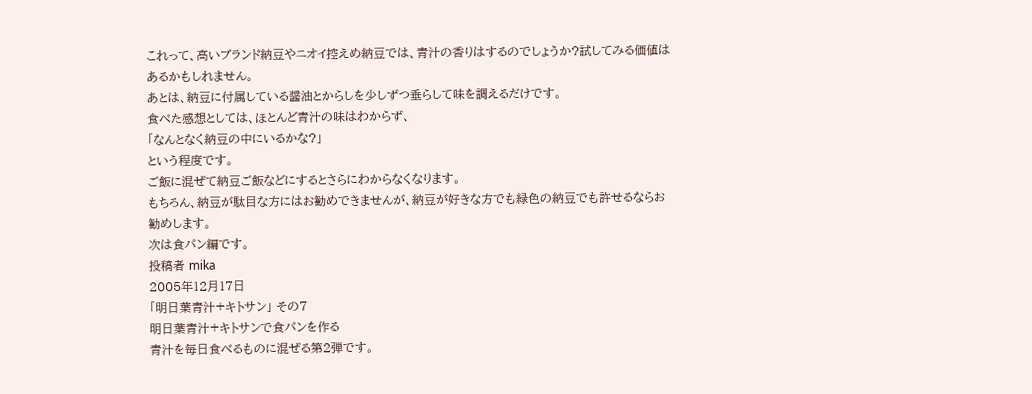これって、高いブランド納豆やニオイ控えめ納豆では、青汁の香りはするのでしょうか?試してみる価値はあるかもしれません。
あとは、納豆に付属している醤油とからしを少しずつ垂らして味を調えるだけです。
食べた感想としては、ほとんど青汁の味はわからず、
「なんとなく納豆の中にいるかな?」
という程度です。
ご飯に混ぜて納豆ご飯などにするとさらにわからなくなります。
もちろん、納豆が駄目な方にはお勧めできませんが、納豆が好きな方でも緑色の納豆でも許せるならお勧めします。
次は食パン編です。
投稿者 mika
2005年12月17日
「明日葉青汁+キトサン」 その7
明日葉青汁+キトサンで食パンを作る
青汁を毎日食べるものに混ぜる第2弾です。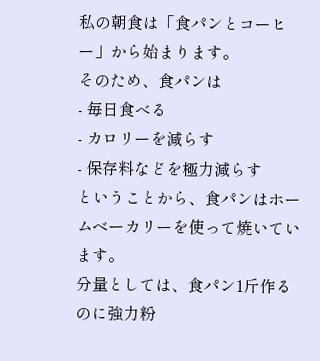私の朝食は「食パンとコーヒー」から始まります。
そのため、食パンは
- 毎日食べる
- カロリーを減らす
- 保存料などを極力減らす
ということから、食パンはホームベーカリーを使って焼いています。
分量としては、食パン1斤作るのに強力粉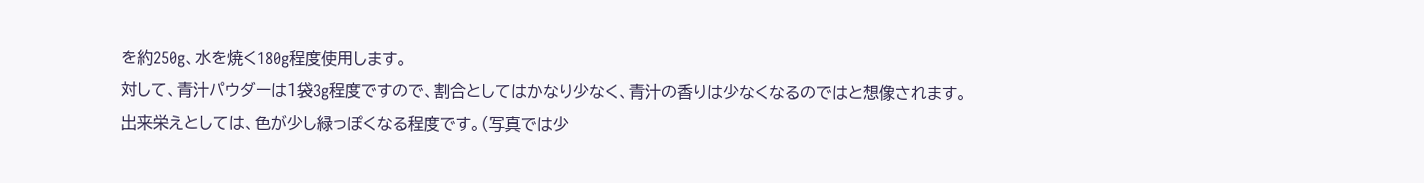を約250g、水を焼く180g程度使用します。
対して、青汁パウダーは1袋3g程度ですので、割合としてはかなり少なく、青汁の香りは少なくなるのではと想像されます。
出来栄えとしては、色が少し緑っぽくなる程度です。(写真では少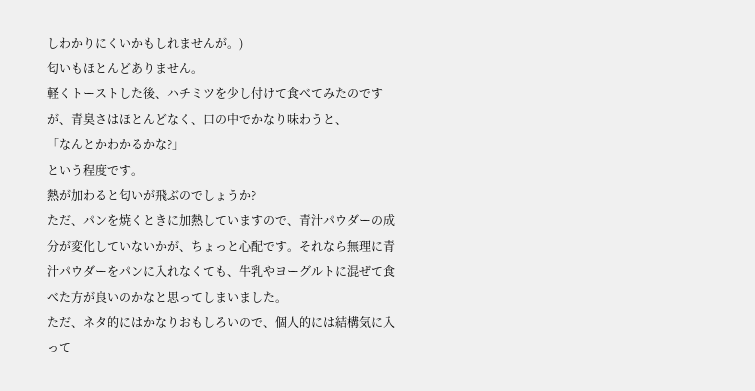しわかりにくいかもしれませんが。)
匂いもほとんどありません。
軽くトーストした後、ハチミツを少し付けて食べてみたのですが、青臭さはほとんどなく、口の中でかなり味わうと、
「なんとかわかるかな?」
という程度です。
熱が加わると匂いが飛ぶのでしょうか?
ただ、パンを焼くときに加熱していますので、青汁パウダーの成分が変化していないかが、ちょっと心配です。それなら無理に青汁パウダーをパンに入れなくても、牛乳やヨーグルトに混ぜて食べた方が良いのかなと思ってしまいました。
ただ、ネタ的にはかなりおもしろいので、個人的には結構気に入って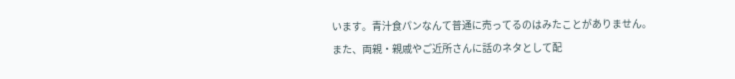います。青汁食パンなんて普通に売ってるのはみたことがありません。
また、両親・親戚やご近所さんに話のネタとして配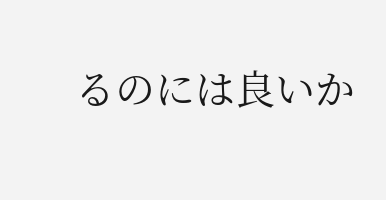るのには良いか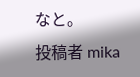なと。
投稿者 mika